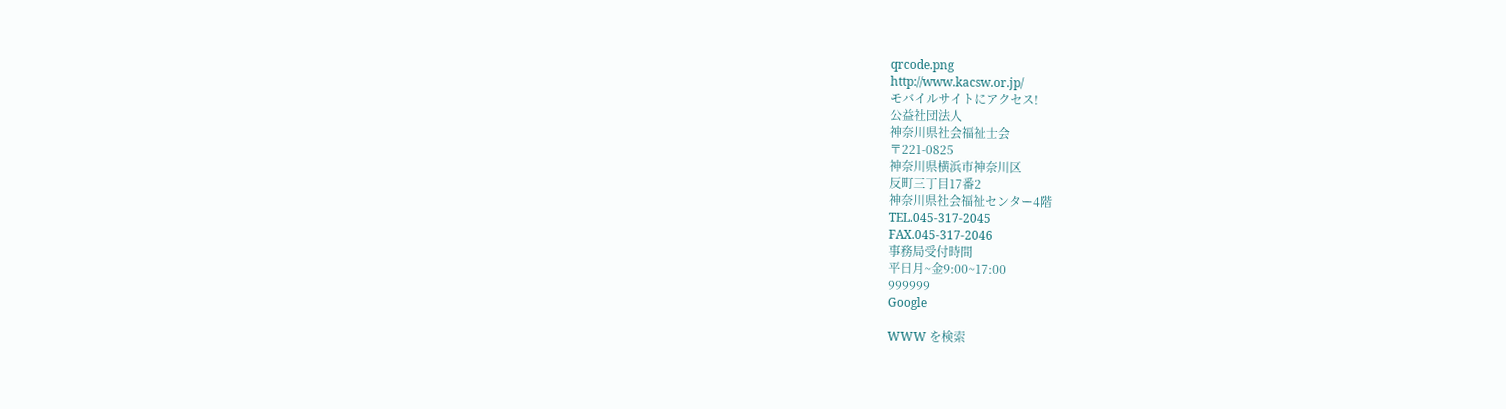qrcode.png
http://www.kacsw.or.jp/
モバイルサイトにアクセス!
公益社団法人
神奈川県社会福祉士会
〒221-0825
神奈川県横浜市神奈川区
反町三丁目17番2
神奈川県社会福祉センター4階
TEL.045-317-2045
FAX.045-317-2046
事務局受付時間
平日月~金9:00~17:00
999999
Google

WWW を検索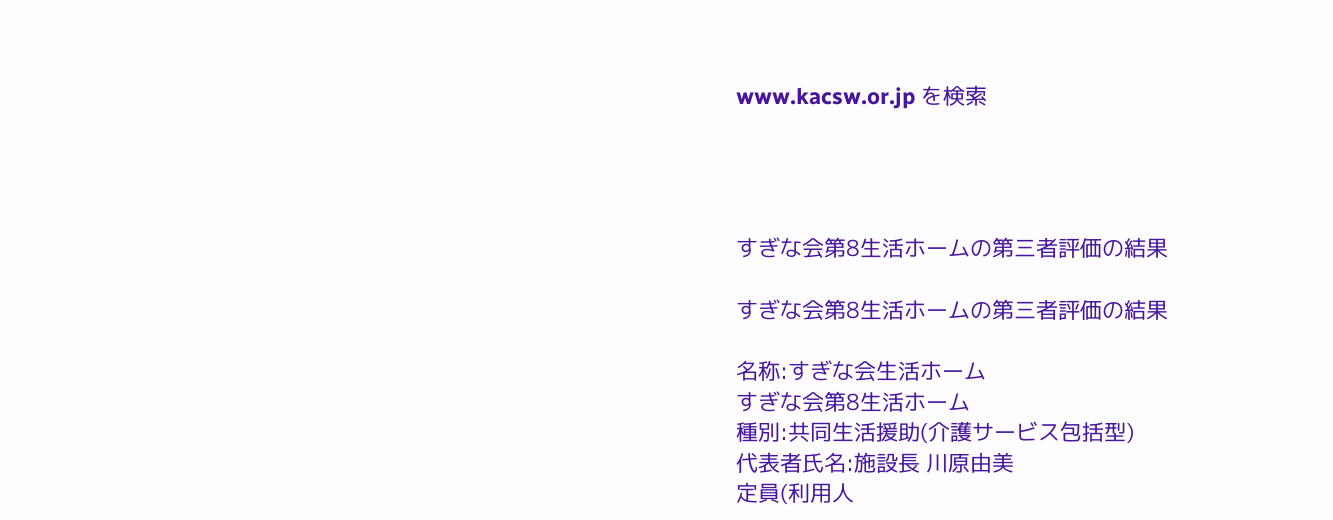www.kacsw.or.jp を検索




すぎな会第8生活ホームの第三者評価の結果

すぎな会第8生活ホームの第三者評価の結果

名称:すぎな会生活ホーム
すぎな会第8生活ホーム
種別:共同生活援助(介護サービス包括型)
代表者氏名:施設長 川原由美
定員(利用人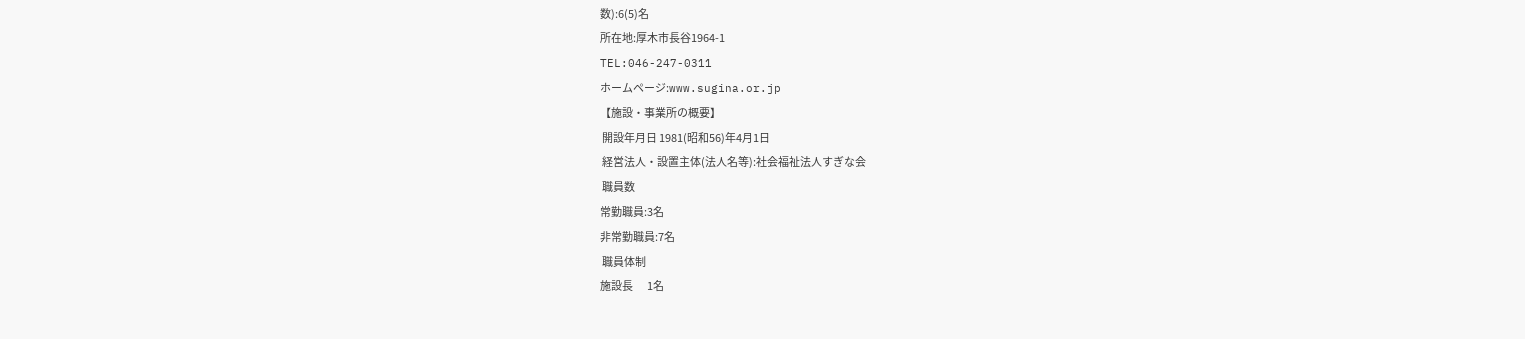数):6(5)名
所在地:厚木市長谷1964-1
TEL:046-247-0311
ホームページ:www.sugina.or.jp
【施設・事業所の概要】
 開設年月日 1981(昭和56)年4月1日
 経営法人・設置主体(法人名等):社会福祉法人すぎな会
 職員数
常勤職員:3名
非常勤職員:7名
 職員体制
施設長       1名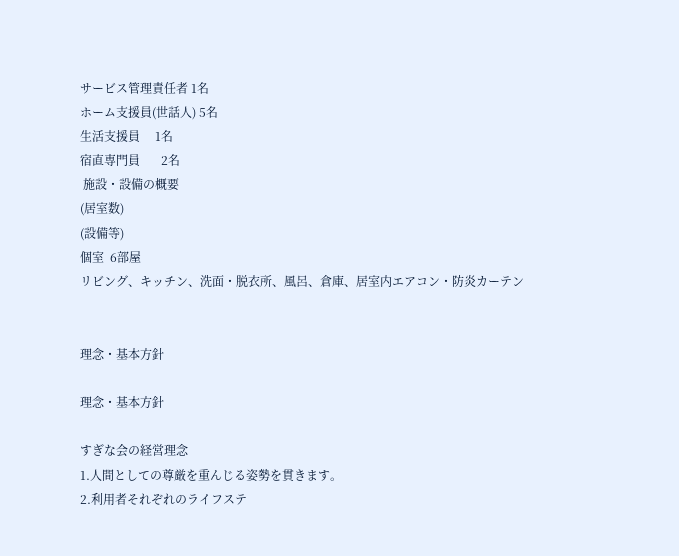サービス管理責任者 1名
ホーム支援員(世話人) 5名
生活支援員     1名
宿直専門員       2名
 施設・設備の概要
(居室数)
(設備等)
個室  6部屋
リビング、キッチン、洗面・脱衣所、風呂、倉庫、居室内エアコン・防炎カーテン


理念・基本方針

理念・基本方針

すぎな会の経営理念
1.人間としての尊厳を重んじる姿勢を貫きます。
2.利用者それぞれのライフステ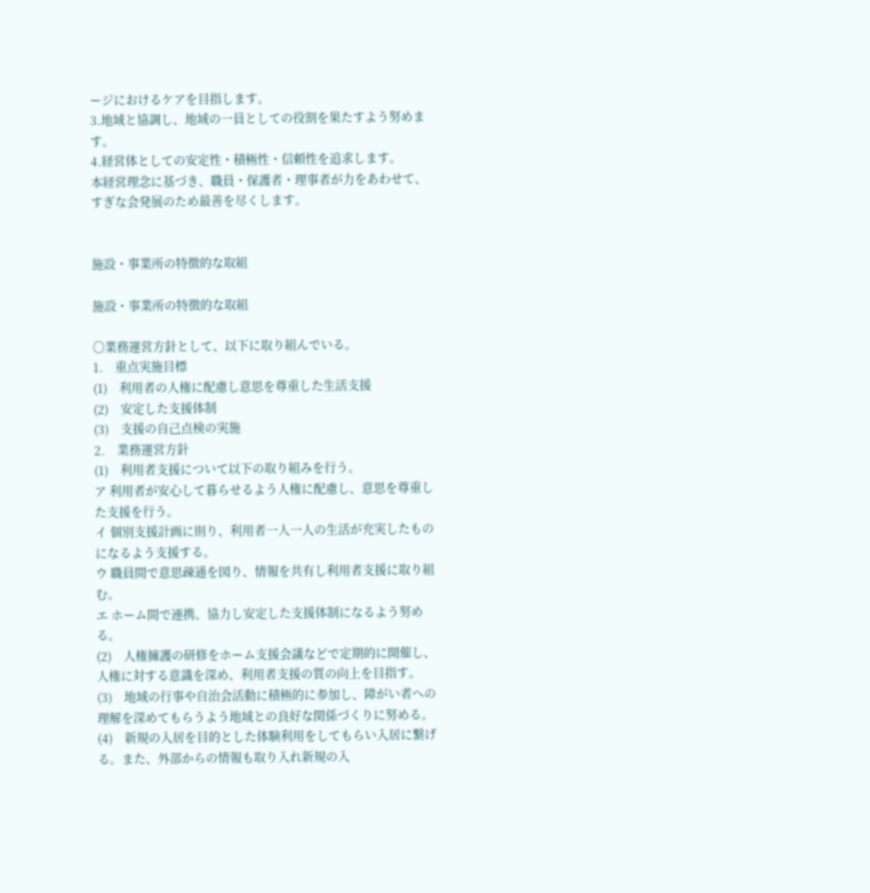ージにおけるケアを目指します。
3.地域と協調し、地域の一員としての役割を果たすよう努めます。
4.経営体としての安定性・積極性・信頼性を追求します。
本経営理念に基づき、職員・保護者・理事者が力をあわせて、すぎな会発展のため最善を尽くします。


施設・事業所の特徴的な取組

施設・事業所の特徴的な取組

〇業務運営方針として、以下に取り組んでいる。
1.    重点実施目標
(1)    利用者の人権に配慮し意思を尊重した生活支援
(2)    安定した支援体制
(3)    支援の自己点検の実施
2.    業務運営方針
(1)    利用者支援について以下の取り組みを行う。
ア 利用者が安心して暮らせるよう人権に配慮し、意思を尊重した支援を行う。
イ 個別支援計画に則り、利用者一人一人の生活が充実したものになるよう支援する。
ウ 職員間で意思疎通を図り、情報を共有し利用者支援に取り組む。
エ ホーム間で連携、協力し安定した支援体制になるよう努める。
(2)    人権擁護の研修をホーム支援会議などで定期的に開催し、人権に対する意識を深め、利用者支援の質の向上を目指す。
(3)    地域の行事や自治会活動に積極的に参加し、障がい者への理解を深めてもらうよう地域との良好な関係づくりに努める。
(4)    新規の入居を目的とした体験利用をしてもらい入居に繋げる。また、外部からの情報も取り入れ新規の入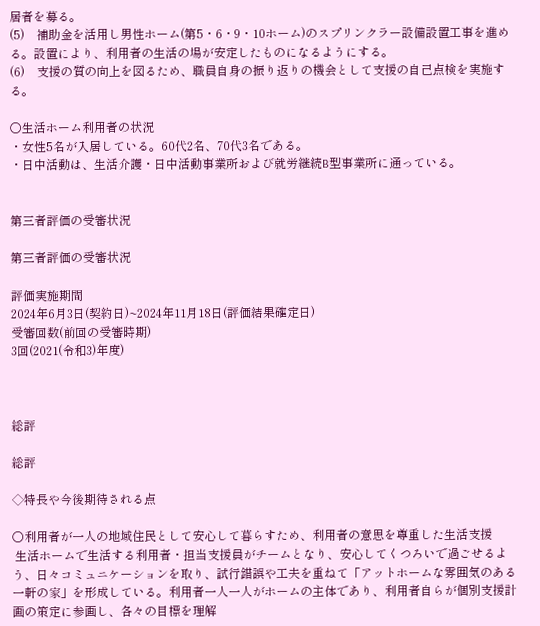居者を募る。
(5)    補助金を活用し男性ホーム(第5・6・9・10ホーム)のスプリンクラー設備設置工事を進める。設置により、利用者の生活の場が安定したものになるようにする。
(6)    支援の質の向上を図るため、職員自身の振り返りの機会として支援の自己点検を実施する。

〇生活ホーム利用者の状況
・女性5名が入居している。60代2名、70代3名である。
・日中活動は、生活介護・日中活動事業所および就労継続B型事業所に通っている。


第三者評価の受審状況

第三者評価の受審状況

評価実施期間
2024年6月3日(契約日)~2024年11月18日(評価結果確定日)
受審回数(前回の受審時期)
3回(2021(令和3)年度)



総評

総評

◇特長や今後期待される点

〇利用者が一人の地域住民として安心して暮らすため、利用者の意思を尊重した生活支援
 生活ホームで生活する利用者・担当支援員がチームとなり、安心してくつろいで過ごせるよう、日々コミュニケーションを取り、試行錯誤や工夫を重ねて「アットホームな雰囲気のある一軒の家」を形成している。利用者一人一人がホームの主体であり、利用者自らが個別支援計画の策定に参画し、各々の目標を理解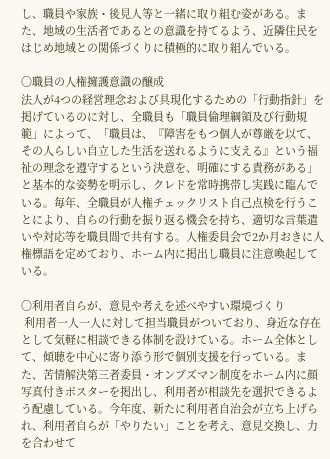し、職員や家族・後見人等と一緒に取り組む姿がある。また、地域の生活者であるとの意識を持てるよう、近隣住民をはじめ地域との関係づくりに積極的に取り組んでいる。

〇職員の人権擁護意識の醸成
法人が4つの経営理念および具現化するための「行動指針」を掲げているのに対し、全職員も「職員倫理綱領及び行動規範」によって、「職員は、『障害をもつ個人が尊厳を以て、その人らしい自立した生活を送れるように支える』という福祉の理念を遵守するという決意を、明確にする責務がある」と基本的な姿勢を明示し、クレドを常時携帯し実践に臨んでいる。毎年、全職員が人権チェックリスト自己点検を行うことにより、自らの行動を振り返る機会を持ち、適切な言葉遣いや対応等を職員間で共有する。人権委員会で2か月おきに人権標語を定めており、ホーム内に掲出し職員に注意喚起している。

〇利用者自らが、意見や考えを述べやすい環境づくり
 利用者一人一人に対して担当職員がついており、身近な存在として気軽に相談できる体制を設けている。ホーム全体として、傾聴を中心に寄り添う形で個別支援を行っている。また、苦情解決第三者委員・オンブズマン制度をホーム内に顔写真付きポスターを掲出し、利用者が相談先を選択できるよう配慮している。今年度、新たに利用者自治会が立ち上げられ、利用者自らが「やりたい」ことを考え、意見交換し、力を合わせて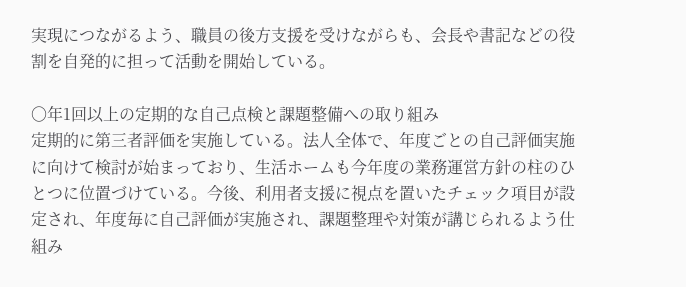実現につながるよう、職員の後方支援を受けながらも、会長や書記などの役割を自発的に担って活動を開始している。

〇年1回以上の定期的な自己点検と課題整備への取り組み
定期的に第三者評価を実施している。法人全体で、年度ごとの自己評価実施に向けて検討が始まっており、生活ホームも今年度の業務運営方針の柱のひとつに位置づけている。今後、利用者支援に視点を置いたチェック項目が設定され、年度毎に自己評価が実施され、課題整理や対策が講じられるよう仕組み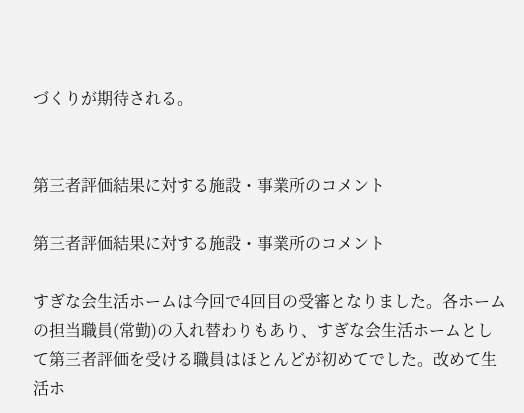づくりが期待される。


第三者評価結果に対する施設・事業所のコメント

第三者評価結果に対する施設・事業所のコメント

すぎな会生活ホームは今回で4回目の受審となりました。各ホームの担当職員(常勤)の入れ替わりもあり、すぎな会生活ホームとして第三者評価を受ける職員はほとんどが初めてでした。改めて生活ホ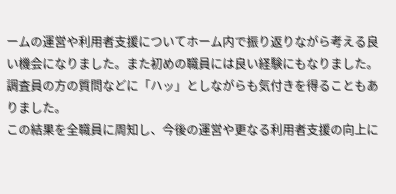ームの運営や利用者支援についてホーム内で振り返りながら考える良い機会になりました。また初めの職員には良い経験にもなりました。調査員の方の質問などに「ハッ」としながらも気付きを得ることもありました。
この結果を全職員に周知し、今後の運営や更なる利用者支援の向上に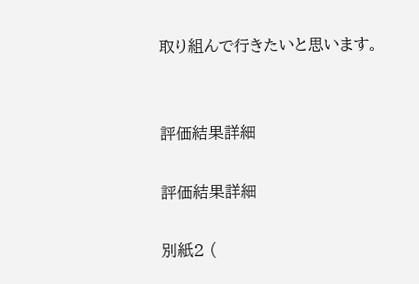取り組んで行きたいと思います。


評価結果詳細

評価結果詳細

別紙2 (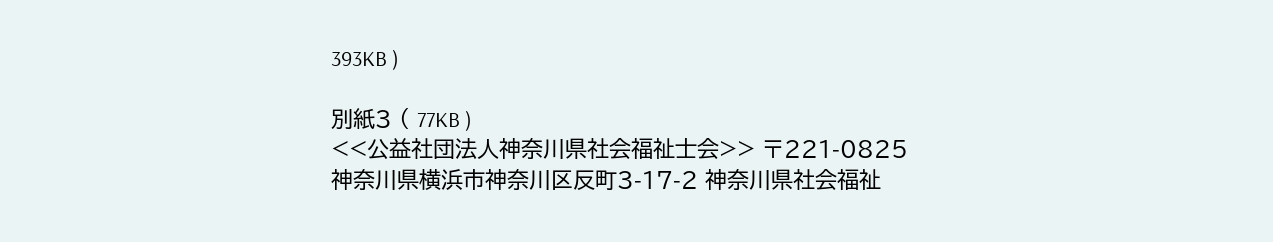393KB )

別紙3 ( 77KB )
<<公益社団法人神奈川県社会福祉士会>> 〒221-0825 神奈川県横浜市神奈川区反町3-17-2 神奈川県社会福祉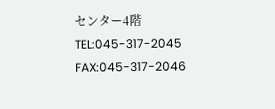センター4階
TEL:045-317-2045 FAX:045-317-2046